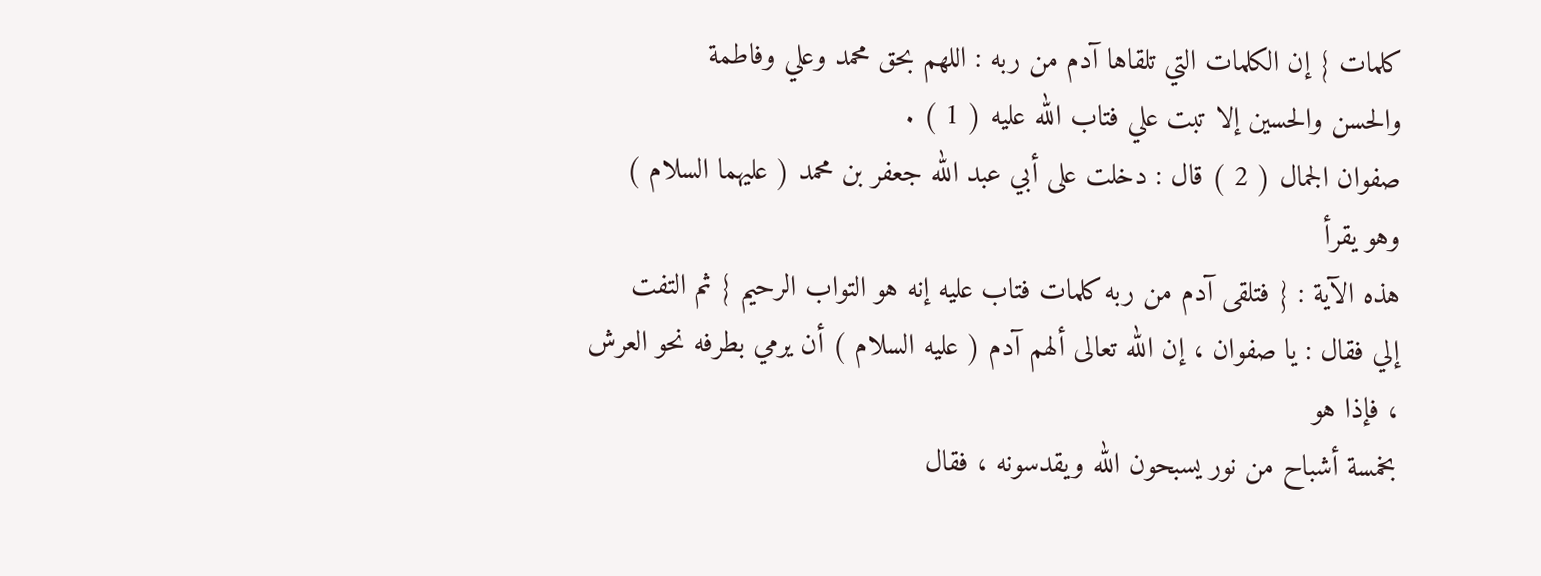كلمات } إن الكلمات التي تلقاها آدم من ربه : اللهم بحق محمد وعلي وفاطمة
والحسن والحسين إلا تبت علي فتاب الله عليه ( 1 ) .
صفوان الجمال ( 2 ) قال : دخلت على أبي عبد الله جعفر بن محمد ( عليهما السلام ) وهو يقرأ
هذه الآية : { فتلقى آدم من ربه كلمات فتاب عليه إنه هو التواب الرحيم } ثم التفت
إلي فقال : يا صفوان ، إن الله تعالى ألهم آدم ( عليه السلام ) أن يرمي بطرفه نحو العرش ، فإذا هو
بخمسة أشباح من نور يسبحون الله ويقدسونه ، فقال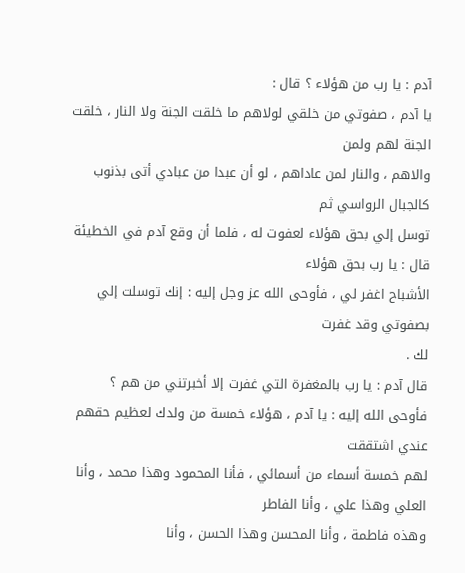آدم : يا رب من هؤلاء ؟ قال :
يا آدم ، صفوتي من خلقي لولاهم ما خلقت الجنة ولا النار ، خلقت الجنة لهم ولمن
والاهم ، والنار لمن عاداهم ، لو أن عبدا من عبادي أتى بذنوب كالجبال الرواسي ثم
توسل إلي بحق هؤلاء لعفوت له ، فلما أن وقع آدم في الخطيئة قال : يا رب بحق هؤلاء
الأشباح اغفر لي ، فأوحى الله عز وجل إليه : إنك توسلت إلي بصفوتي وقد غفرت
لك .
قال آدم : يا رب بالمغفرة التي غفرت إلا أخبرتني من هم ؟
فأوحى الله إليه : يا آدم ، هؤلاء خمسة من ولدك لعظيم حقهم عندي اشتققت
لهم خمسة أسماء من أسمائي ، فأنا المحمود وهذا محمد ، وأنا العلي وهذا علي ، وأنا الفاطر
وهذه فاطمة ، وأنا المحسن وهذا الحسن ، وأنا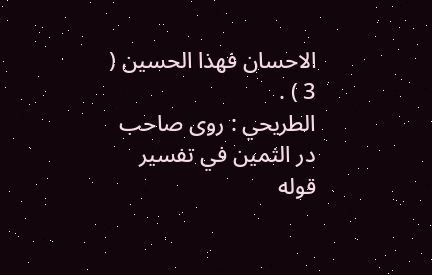الاحسان فهذا الحسين ( 3 ) .
الطريحي : روى صاحب در الثمين في تفسير قوله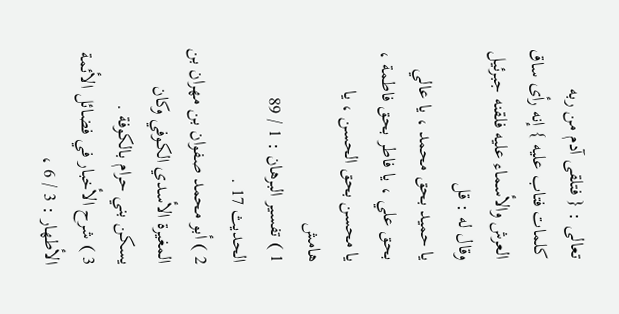تعالى : { فتلقى آدم من ربه
كلمات فتاب عليه } إنه رأى ساق العرش والأسماء عليه فلقنه جبرئيل وقال له : قل
يا حميد بحق محمد ، يا عالي بحق علي ، يا فاطر بحق فاطمة ، يا محسن بحق الحسن ، يا
هامش
1 ) تفسير البرهان : 1 / 89 الحديث 17 .
2 ) أبو محمد صفوان بن مهران بن المغيرة الأسدي الكوفي وكان يسكن بني حرام بالكوفة .
3 ) شرح الأخبار في فضائل الأئمة الأطهار : 3 / 6 ،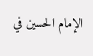الإمام الحسين في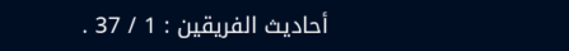أحاديث الفريقين : 1 / 37 .